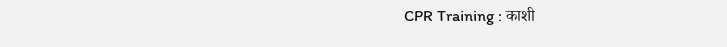CPR Training : काशी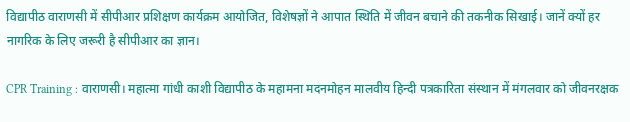विद्यापीठ वाराणसी में सीपीआर प्रशिक्षण कार्यक्रम आयोजित, विशेषज्ञों ने आपात स्थिति में जीवन बचाने की तकनीक सिखाई। जानें क्यों हर नागरिक के लिए जरूरी है सीपीआर का ज्ञान।

CPR Training : वाराणसी। महात्मा गांधी काशी विद्यापीठ के महामना मदनमोहन मालवीय हिन्दी पत्रकारिता संस्थान में मंगलवार को जीवनरक्षक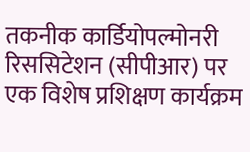तकनीक कार्डियोपल्मोनरी रिससिटेशन (सीपीआर) पर एक विशेष प्रशिक्षण कार्यक्रम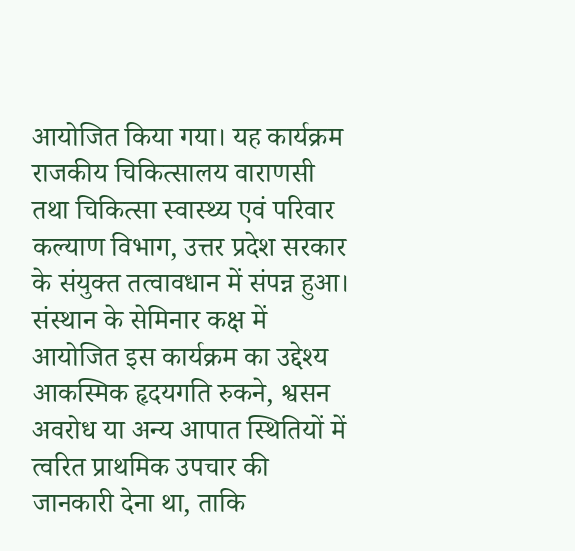आयोजित किया गया। यह कार्यक्रम राजकीय चिकित्सालय वाराणसी तथा चिकित्सा स्वास्थ्य एवं परिवार कल्याण विभाग, उत्तर प्रदेश सरकार के संयुक्त तत्वावधान में संपन्न हुआ।
संस्थान के सेमिनार कक्ष में आयोजित इस कार्यक्रम का उद्देश्य आकस्मिक हृदयगति रुकने, श्वसन अवरोध या अन्य आपात स्थितियों में त्वरित प्राथमिक उपचार की जानकारी देना था, ताकि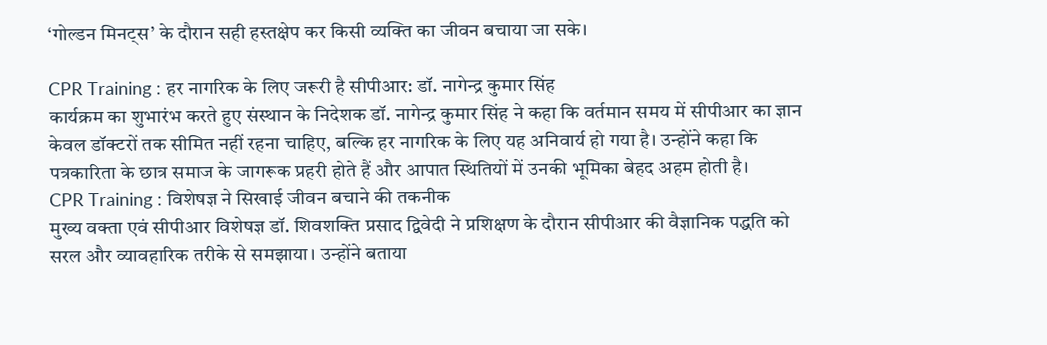‘गोल्डन मिनट्स’ के दौरान सही हस्तक्षेप कर किसी व्यक्ति का जीवन बचाया जा सके।

CPR Training : हर नागरिक के लिए जरूरी है सीपीआर: डॉ. नागेन्द्र कुमार सिंह
कार्यक्रम का शुभारंभ करते हुए संस्थान के निदेशक डॉ. नागेन्द्र कुमार सिंह ने कहा कि वर्तमान समय में सीपीआर का ज्ञान केवल डॉक्टरों तक सीमित नहीं रहना चाहिए, बल्कि हर नागरिक के लिए यह अनिवार्य हो गया है। उन्होंने कहा कि पत्रकारिता के छात्र समाज के जागरूक प्रहरी होते हैं और आपात स्थितियों में उनकी भूमिका बेहद अहम होती है।
CPR Training : विशेषज्ञ ने सिखाई जीवन बचाने की तकनीक
मुख्य वक्ता एवं सीपीआर विशेषज्ञ डॉ. शिवशक्ति प्रसाद द्विवेदी ने प्रशिक्षण के दौरान सीपीआर की वैज्ञानिक पद्धति को सरल और व्यावहारिक तरीके से समझाया। उन्होंने बताया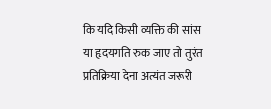कि यदि किसी व्यक्ति की सांस या हृदयगति रुक जाए तो तुरंत प्रतिक्रिया देना अत्यंत जरूरी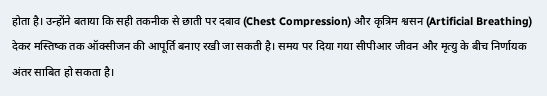होता है। उन्होंने बताया कि सही तकनीक से छाती पर दबाव (Chest Compression) और कृत्रिम श्वसन (Artificial Breathing) देकर मस्तिष्क तक ऑक्सीजन की आपूर्ति बनाए रखी जा सकती है। समय पर दिया गया सीपीआर जीवन और मृत्यु के बीच निर्णायक अंतर साबित हो सकता है।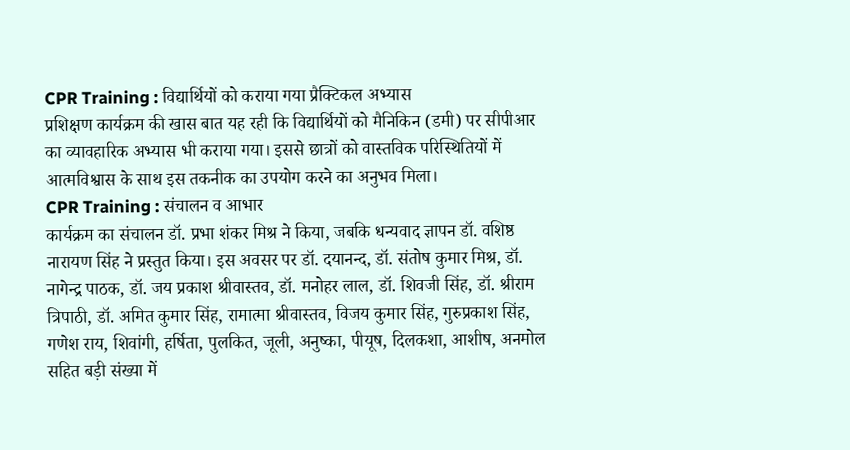CPR Training : विद्यार्थियों को कराया गया प्रैक्टिकल अभ्यास
प्रशिक्षण कार्यक्रम की खास बात यह रही कि विद्यार्थियों को मैनिकिन (डमी) पर सीपीआर का व्यावहारिक अभ्यास भी कराया गया। इससे छात्रों को वास्तविक परिस्थितियों में आत्मविश्वास के साथ इस तकनीक का उपयोग करने का अनुभव मिला।
CPR Training : संचालन व आभार
कार्यक्रम का संचालन डॉ. प्रभा शंकर मिश्र ने किया, जबकि धन्यवाद ज्ञापन डॉ. वशिष्ठ नारायण सिंह ने प्रस्तुत किया। इस अवसर पर डॉ. दयानन्द, डॉ. संतोष कुमार मिश्र, डॉ. नागेन्द्र पाठक, डॉ. जय प्रकाश श्रीवास्तव, डॉ. मनोहर लाल, डॉ. शिवजी सिंह, डॉ. श्रीराम त्रिपाठी, डॉ. अमित कुमार सिंह, रामात्मा श्रीवास्तव, विजय कुमार सिंह, गुरुप्रकाश सिंह, गणेश राय, शिवांगी, हर्षिता, पुलकित, जूली, अनुष्का, पीयूष, दिलकशा, आशीष, अनमोल सहित बड़ी संख्या में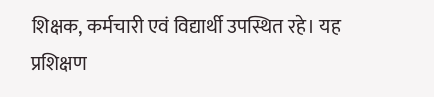शिक्षक, कर्मचारी एवं विद्यार्थी उपस्थित रहे। यह प्रशिक्षण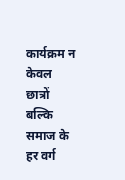कार्यक्रम न केवल छात्रों बल्कि समाज के हर वर्ग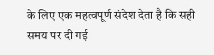के लिए एक महत्वपूर्ण संदेश देता है कि सही समय पर दी गई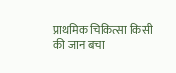प्राथमिक चिकित्सा किसी की जान बचा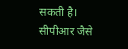सकती है। सीपीआर जैसे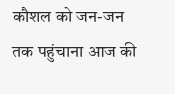कौशल को जन-जन तक पहुंचाना आज की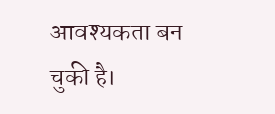आवश्यकता बन चुकी है।